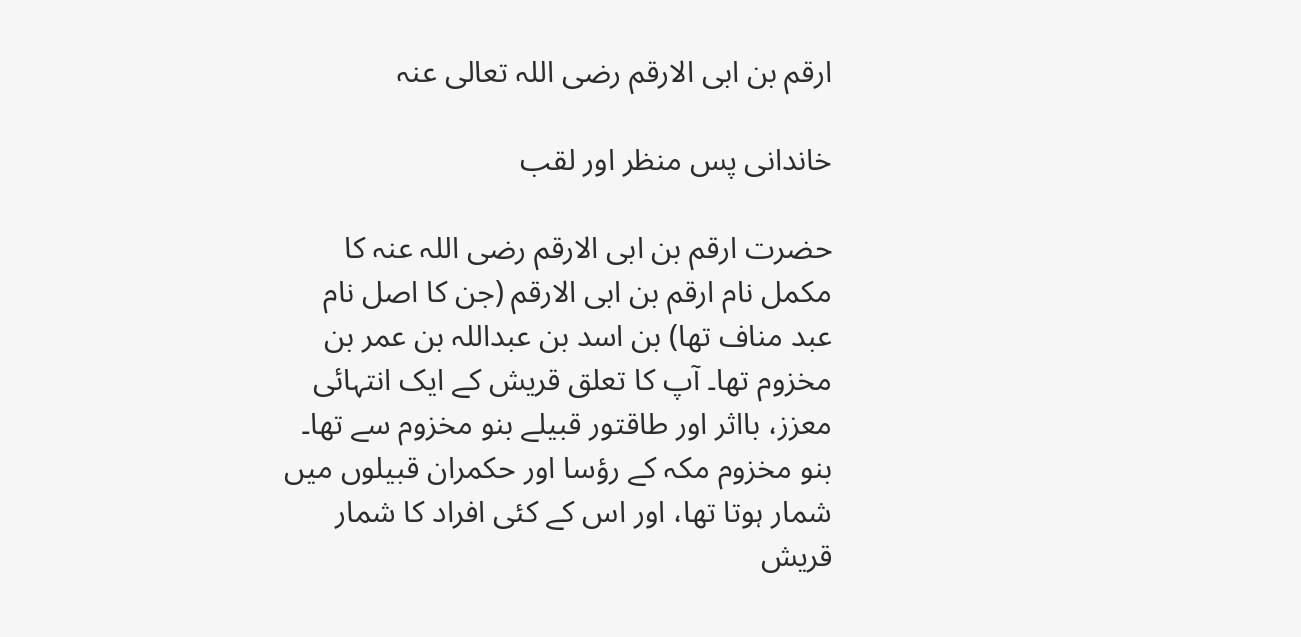ارقم بن ابی الارقم رضی اللہ تعالی عنہ

خاندانی پس منظر اور لقب

حضرت ارقم بن ابی الارقم رضی اللہ عنہ کا مکمل نام ارقم بن ابی الارقم (جن کا اصل نام عبد مناف تھا) بن اسد بن عبداللہ بن عمر بن مخزوم تھا۔ آپ کا تعلق قریش کے ایک انتہائی معزز، بااثر اور طاقتور قبیلے بنو مخزوم سے تھا۔ بنو مخزوم مکہ کے رؤسا اور حکمران قبیلوں میں شمار ہوتا تھا، اور اس کے کئی افراد کا شمار قریش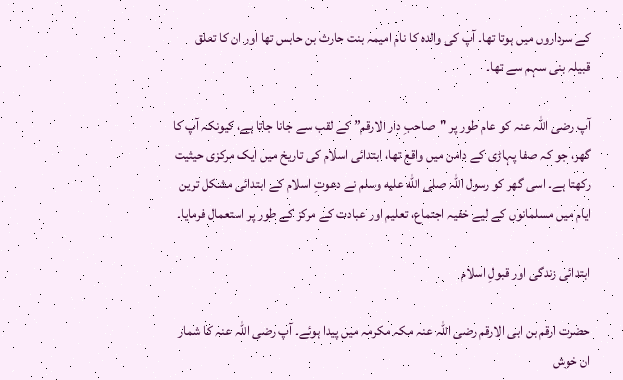کے سرداروں میں ہوتا تھا۔ آپ کی والدہ کا نام امیمہ بنت حارث بن حابس تھا اور ان کا تعلق قبیلہ بنی سہم سے تھا۔

آپ رضی اللہ عنہ کو عام طور پر "صاحبِ دار الارقم” کے لقب سے جانا جاتا ہے، کیونکہ آپ کا گھر، جو کہ صفا پہاڑی کے دامن میں واقع تھا، ابتدائی اسلام کی تاریخ میں ایک مرکزی حیثیت رکھتا ہے۔ اسی گھر کو رسول اللہ صلى الله عليه وسلم نے دعوتِ اسلام کے ابتدائی مشکل ترین ایام میں مسلمانوں کے لیے خفیہ اجتماع، تعلیم اور عبادت کے مرکز کے طور پر استعمال فرمایا۔

ابتدائی زندگی اور قبولِ اسلام

حضرت ارقم بن ابی الارقم رضی اللہ عنہ مکہ مکرمہ میں پیدا ہوئے۔ آپ رضی اللہ عنہ کا شمار ان خوش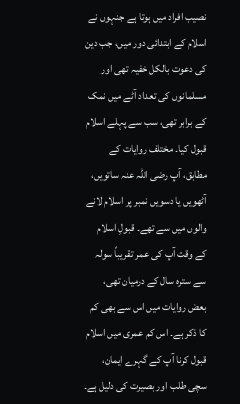نصیب افراد میں ہوتا ہے جنہوں نے اسلام کے ابتدائی دور میں، جب دین کی دعوت بالکل خفیہ تھی اور مسلمانوں کی تعداد آٹے میں نمک کے برابر تھی، سب سے پہلے اسلام قبول کیا۔ مختلف روایات کے مطابق، آپ رضی اللہ عنہ ساتویں، آٹھویں یا دسویں نمبر پر اسلام لانے والوں میں سے تھے۔ قبولِ اسلام کے وقت آپ کی عمر تقریباً سولہ سے سترہ سال کے درمیان تھی، بعض روایات میں اس سے بھی کم کا ذکر ہے۔ اس کم عمری میں اسلام قبول کرنا آپ کے گہرے ایمان، سچی طلب اور بصیرت کی دلیل ہے۔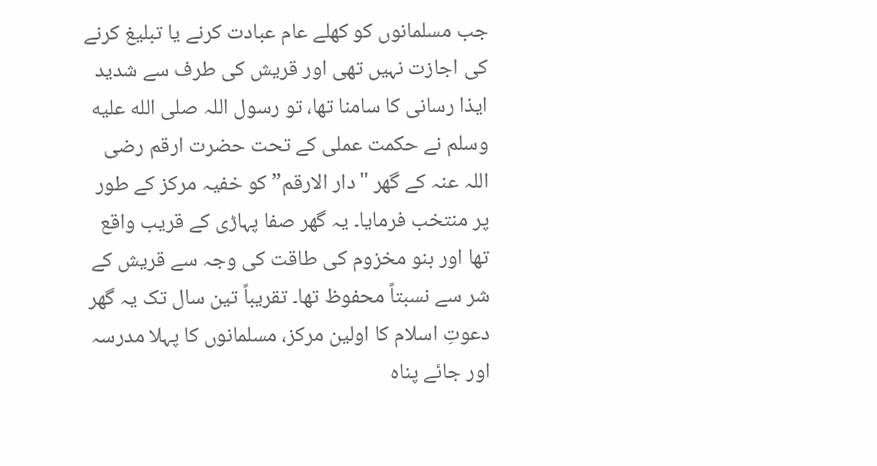جب مسلمانوں کو کھلے عام عبادت کرنے یا تبلیغ کرنے کی اجازت نہیں تھی اور قریش کی طرف سے شدید ایذا رسانی کا سامنا تھا، تو رسول اللہ صلى الله عليه وسلم نے حکمت عملی کے تحت حضرت ارقم رضی اللہ عنہ کے گھر "دار الارقم” کو خفیہ مرکز کے طور پر منتخب فرمایا۔ یہ گھر صفا پہاڑی کے قریب واقع تھا اور بنو مخزوم کی طاقت کی وجہ سے قریش کے شر سے نسبتاً محفوظ تھا۔ تقریباً تین سال تک یہ گھر دعوتِ اسلام کا اولین مرکز، مسلمانوں کا پہلا مدرسہ اور جائے پناہ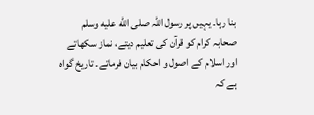بنا رہا۔ یہیں پر رسول اللہ صلى الله عليه وسلم صحابہ کرام کو قرآن کی تعلیم دیتے، نماز سکھاتے اور اسلام کے اصول و احکام بیان فرماتے۔ تاریخ گواہ ہے کہ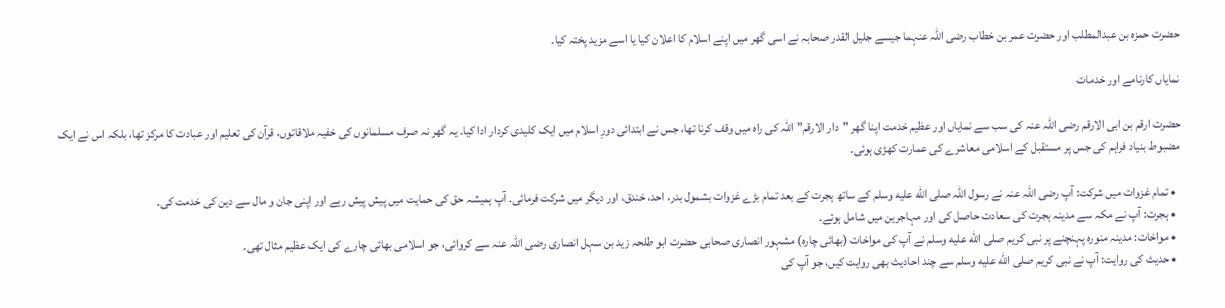حضرت حمزہ بن عبدالمطلب اور حضرت عمر بن خطاب رضی اللہ عنہما جیسے جلیل القدر صحابہ نے اسی گھر میں اپنے اسلام کا اعلان کیا یا اسے مزید پختہ کیا۔

نمایاں کارنامے اور خدمات

حضرت ارقم بن ابی الارقم رضی اللہ عنہ کی سب سے نمایاں اور عظیم خدمت اپنا گھر "دار الارقم” اللہ کی راہ میں وقف کرنا تھا، جس نے ابتدائی دورِ اسلام میں ایک کلیدی کردار ادا کیا۔ یہ گھر نہ صرف مسلمانوں کی خفیہ ملاقاتوں، قرآن کی تعلیم اور عبادت کا مرکز تھا، بلکہ اس نے ایک مضبوط بنیاد فراہم کی جس پر مستقبل کے اسلامی معاشرے کی عمارت کھڑی ہوئی۔

  • تمام غزوات میں شرکت: آپ رضی اللہ عنہ نے رسول اللہ صلى الله عليه وسلم کے ساتھ ہجرت کے بعد تمام بڑے غزوات بشمول بدر، احد، خندق، اور دیگر میں شرکت فرمائی۔ آپ ہمیشہ حق کی حمایت میں پیش پیش رہے اور اپنی جان و مال سے دین کی خدمت کی۔
  • ہجرت: آپ نے مکہ سے مدینہ ہجرت کی سعادت حاصل کی اور مہاجرین میں شامل ہوئے۔
  • مواخات: مدینہ منورہ پہنچنے پر نبی کریم صلى الله عليه وسلم نے آپ کی مواخات (بھائی چارہ) مشہور انصاری صحابی حضرت ابو طلحہ زید بن سہل انصاری رضی اللہ عنہ سے کروائی، جو اسلامی بھائی چارے کی ایک عظیم مثال تھی۔
  • حدیث کی روایت: آپ نے نبی کریم صلى الله عليه وسلم سے چند احادیث بھی روایت کیں، جو آپ کی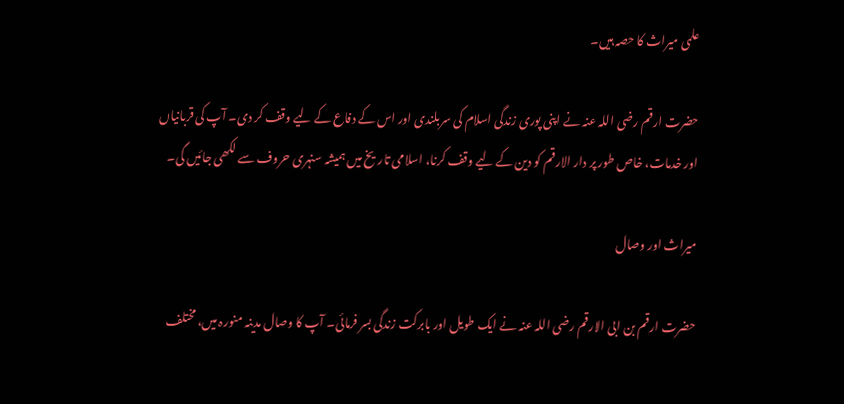علمی میراث کا حصہ ہیں۔

حضرت ارقم رضی اللہ عنہ نے اپنی پوری زندگی اسلام کی سربلندی اور اس کے دفاع کے لیے وقف کر دی۔ آپ کی قربانیاں اور خدمات، خاص طور پر دار الارقم کو دین کے لیے وقف کرنا، اسلامی تاریخ میں ہمیشہ سنہری حروف سے لکھی جائیں گی۔

میراث اور وصال

حضرت ارقم بن ابی الارقم رضی اللہ عنہ نے ایک طویل اور بابرکت زندگی بسر فرمائی۔ آپ کا وصال مدینہ منورہ میں، مختلف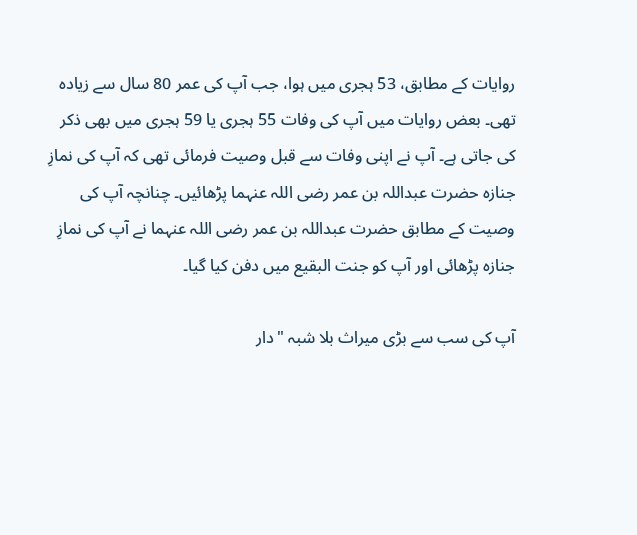روایات کے مطابق، 53 ہجری میں ہوا، جب آپ کی عمر 80 سال سے زیادہ تھی۔ بعض روایات میں آپ کی وفات 55 ہجری یا 59 ہجری میں بھی ذکر کی جاتی ہے۔ آپ نے اپنی وفات سے قبل وصیت فرمائی تھی کہ آپ کی نمازِ جنازہ حضرت عبداللہ بن عمر رضی اللہ عنہما پڑھائیں۔ چنانچہ آپ کی وصیت کے مطابق حضرت عبداللہ بن عمر رضی اللہ عنہما نے آپ کی نمازِ جنازہ پڑھائی اور آپ کو جنت البقیع میں دفن کیا گیا۔

آپ کی سب سے بڑی میراث بلا شبہ "دار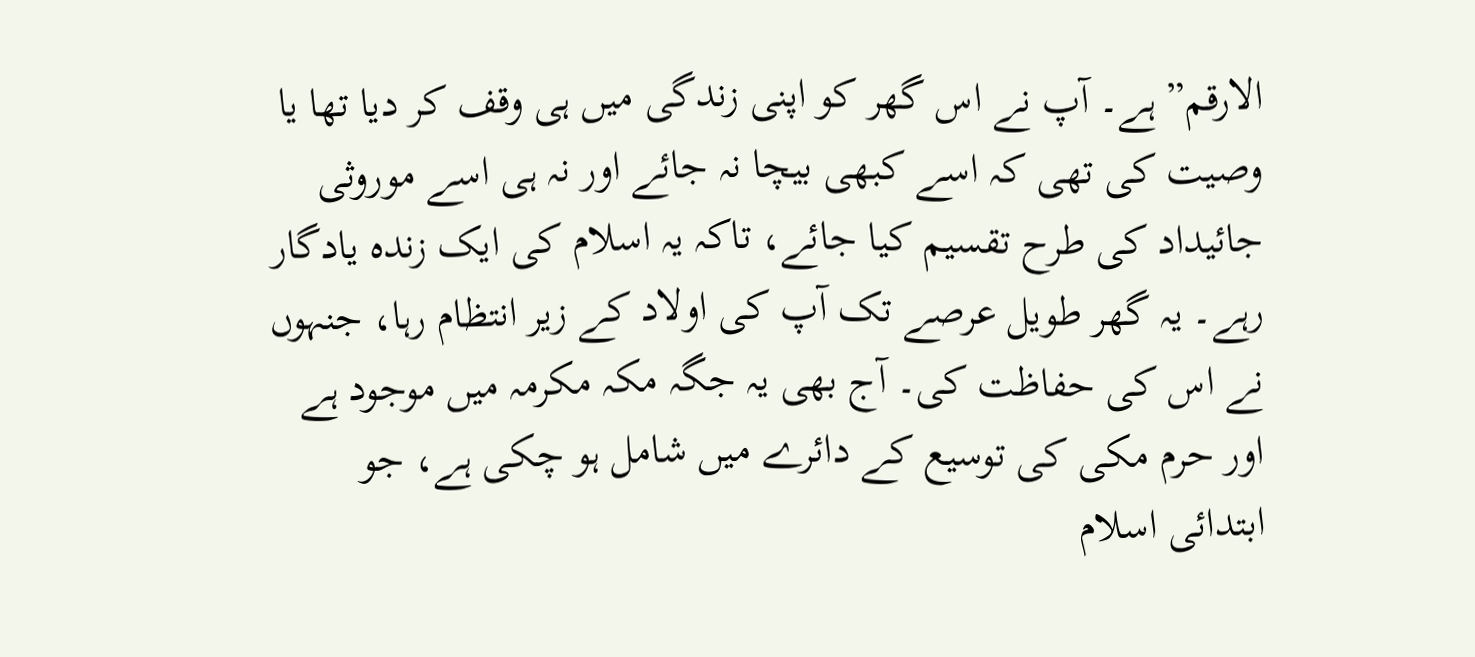الارقم” ہے۔ آپ نے اس گھر کو اپنی زندگی میں ہی وقف کر دیا تھا یا وصیت کی تھی کہ اسے کبھی بیچا نہ جائے اور نہ ہی اسے موروثی جائیداد کی طرح تقسیم کیا جائے، تاکہ یہ اسلام کی ایک زندہ یادگار رہے۔ یہ گھر طویل عرصے تک آپ کی اولاد کے زیر انتظام رہا، جنہوں نے اس کی حفاظت کی۔ آج بھی یہ جگہ مکہ مکرمہ میں موجود ہے اور حرم مکی کی توسیع کے دائرے میں شامل ہو چکی ہے، جو ابتدائی اسلام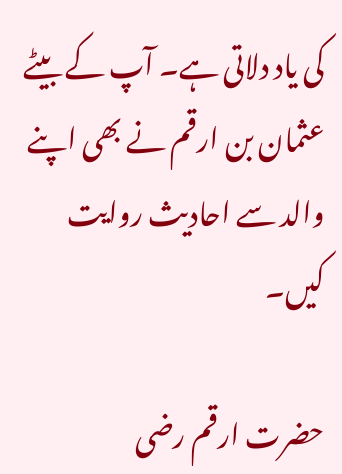کی یاد دلاتی ہے۔ آپ کے بیٹے عثمان بن ارقم نے بھی اپنے والد سے احادیث روایت کیں۔

حضرت ارقم رضی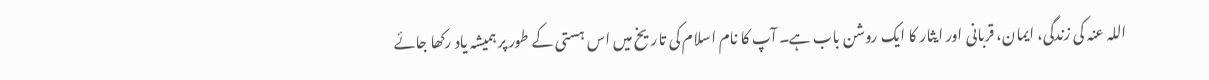اللہ عنہ کی زندگی، ایمان، قربانی اور ایثار کا ایک روشن باب ہے۔ آپ کا نام اسلام کی تاریخ میں اس ہستی کے طور پر ہمیشہ یاد رکھا جائے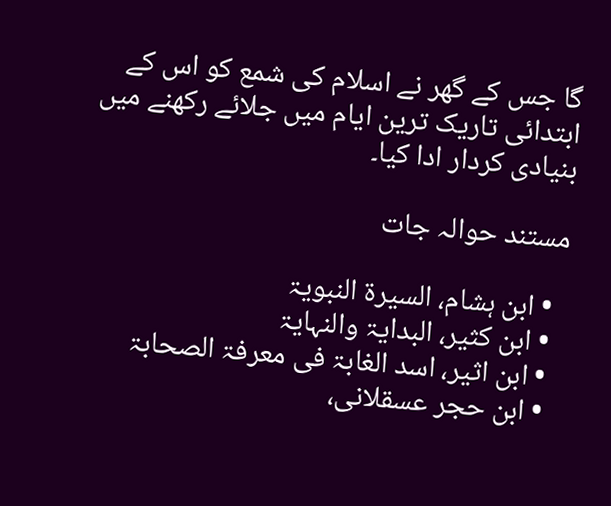گا جس کے گھر نے اسلام کی شمع کو اس کے ابتدائی تاریک ترین ایام میں جلائے رکھنے میں بنیادی کردار ادا کیا۔

مستند حوالہ جات

  • ابن ہشام، السیرۃ النبویۃ
  • ابن کثیر، البدایۃ والنہایۃ
  • ابن اثیر، اسد الغابۃ فی معرفۃ الصحابۃ
  • ابن حجر عسقلانی،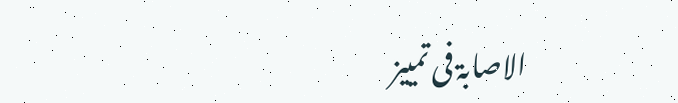الاصابۃ فی تمییز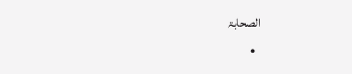الصحابۃ
  •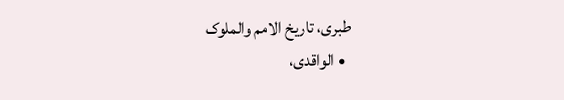طبری، تاریخ الامم والملوک
  • الواقدی،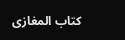کتاب المغازی